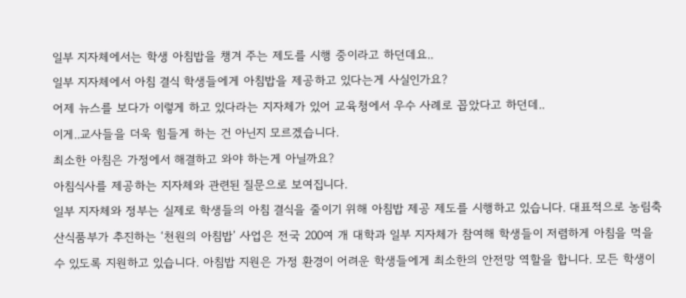일부 지자체에서는 학생 아침밥을 챙겨 주는 제도를 시행 중이라고 하던데요..
일부 지자체에서 아침 결식 학생들에게 아침밥을 제공하고 있다는게 사실인가요?
어제 뉴스를 보다가 이렇게 하고 있다라는 지자체가 있어 교육청에서 우수 사례로 꼽았다고 하던데..
이게..교사들을 더욱 힘들게 하는 건 아닌지 모르겠습니다.
최소한 아침은 가정에서 해결하고 와야 하는게 아닐까요?
아침식사를 제공하는 지자체와 관련된 질문으로 보여집니다.
일부 지자체와 정부는 실제로 학생들의 아침 결식을 줄이기 위해 아침밥 제공 제도를 시행하고 있습니다. 대표적으로 농림축산식품부가 추진하는 ‘천원의 아침밥’ 사업은 전국 200여 개 대학과 일부 지자체가 참여해 학생들이 저렴하게 아침을 먹을 수 있도록 지원하고 있습니다. 아침밥 지원은 가정 환경이 어려운 학생들에게 최소한의 안전망 역할을 합니다. 모든 학생이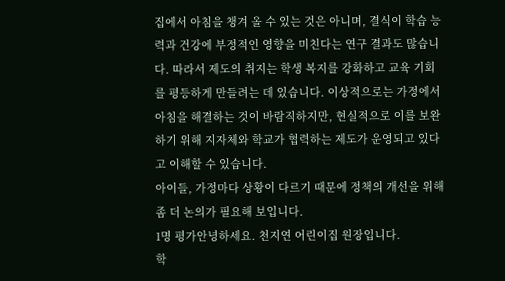집에서 아침을 챙겨 올 수 있는 것은 아니며, 결식이 학습 능력과 건강에 부정적인 영향을 미친다는 연구 결과도 많습니다. 따라서 제도의 취지는 학생 복지를 강화하고 교육 기회를 평등하게 만들려는 데 있습니다. 이상적으로는 가정에서 아침을 해결하는 것이 바람직하지만, 현실적으로 이를 보완하기 위해 지자체와 학교가 협력하는 제도가 운영되고 있다고 이해할 수 있습니다.
아이들, 가정마다 상황이 다르기 때문에 정책의 개선을 위해 좀 더 논의가 필요해 보입니다.
1명 평가안녕하세요. 천지연 어린이집 원장입니다.
학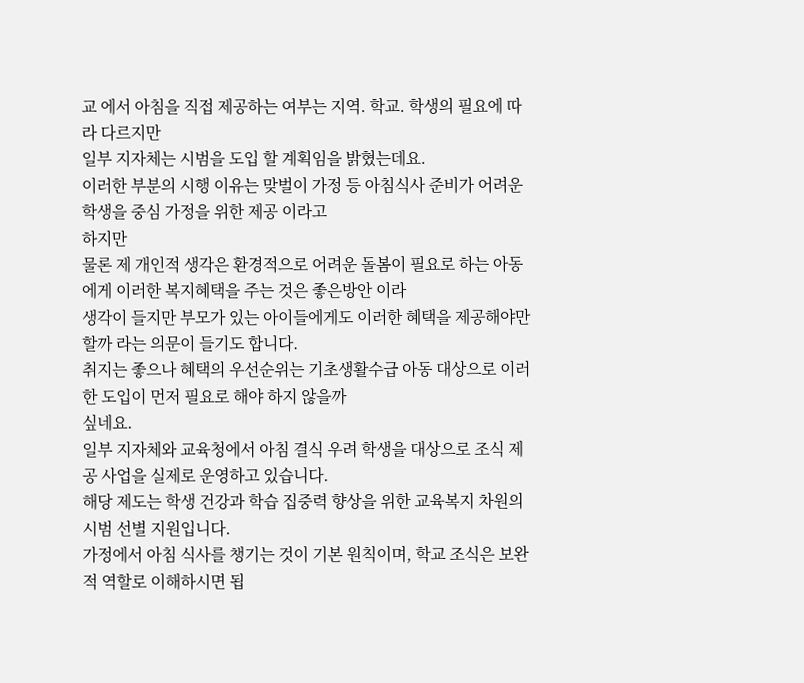교 에서 아침을 직접 제공하는 여부는 지역. 학교. 학생의 필요에 따라 다르지만
일부 지자체는 시범을 도입 할 계획임을 밝혔는데요.
이러한 부분의 시행 이유는 맞벌이 가정 등 아침식사 준비가 어려운 학생을 중심 가정을 위한 제공 이라고
하지만
물론 제 개인적 생각은 환경적으로 어려운 돌봄이 필요로 하는 아동에게 이러한 복지혜택을 주는 것은 좋은방안 이라
생각이 들지만 부모가 있는 아이들에게도 이러한 혜택을 제공해야만 할까 라는 의문이 들기도 합니다.
취지는 좋으나 혜택의 우선순위는 기초생활수급 아동 대상으로 이러한 도입이 먼저 필요로 해야 하지 않을까
싶네요.
일부 지자체와 교육청에서 아침 결식 우려 학생을 대상으로 조식 제공 사업을 실제로 운영하고 있습니다.
해당 제도는 학생 건강과 학습 집중력 향상을 위한 교육복지 차원의 시범 선별 지원입니다.
가정에서 아침 식사를 챙기는 것이 기본 원칙이며, 학교 조식은 보완적 역할로 이해하시면 됩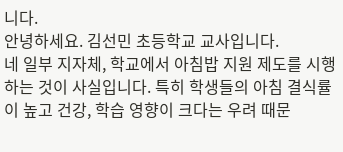니다.
안녕하세요. 김선민 초등학교 교사입니다.
네 일부 지자체, 학교에서 아침밥 지원 제도를 시행하는 것이 사실입니다. 특히 학생들의 아침 결식률이 높고 건강, 학습 영향이 크다는 우려 때문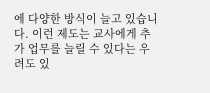에 다양한 방식이 늘고 있습니다. 이런 제도는 교사에게 추가 업무를 늘릴 수 있다는 우려도 있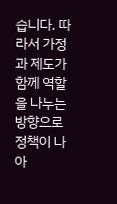습니다. 따라서 가정과 제도가 함께 역할을 나누는 방향으로 정책이 나아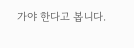가야 한다고 봅니다.